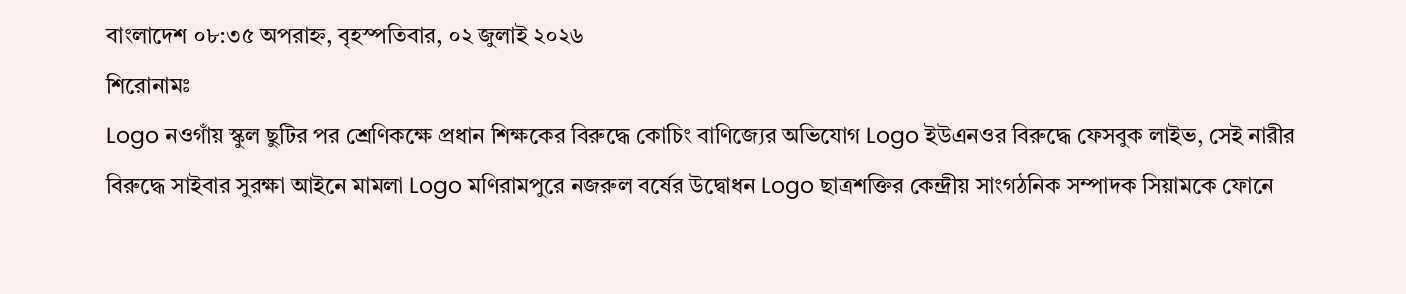বাংলাদেশ ০৮:৩৫ অপরাহ্ন, বৃহস্পতিবার, ০২ জুলাই ২০২৬
শিরোনামঃ
Logo নওগাঁয় স্কুল ছুটির পর শ্রেণিকক্ষে প্রধান শিক্ষকের বিরুদ্ধে কোচিং বাণিজ্যের অভিযোগ Logo ইউএনওর বিরুদ্ধে ফেসবুক লাইভ, সেই নারীর বিরুদ্ধে সাইবার সুরক্ষা আইনে মামলা Logo মণিরামপুরে নজরুল বর্ষের উদ্বোধন Logo ছাত্রশক্তির কেন্দ্রীয় সাংগঠনিক সম্পাদক সিয়ামকে ফোনে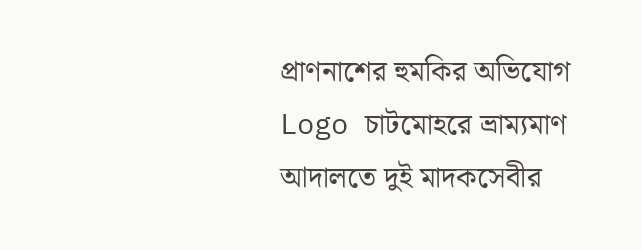প্রাণনাশের হুমকির অভিযোগ Logo চাটমোহরে ভ্রাম্যমাণ আদালতে দুই মাদকসেবীর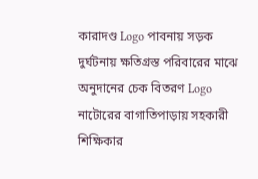কারাদণ্ড Logo পাবনায় সড়ক দুর্ঘটনায় ক্ষতিগ্রস্ত পরিবারের মাঝে অনুদানের চেক বিতরণ Logo নাটোরের বাগাতিপাড়ায় সহকারী শিক্ষিকার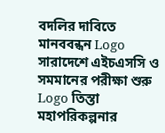বদলির দাবিতে মানববন্ধন Logo সারাদেশে এইচএসসি ও সমমানের পরীক্ষা শুরু Logo তিস্তা মহাপরিকল্পনার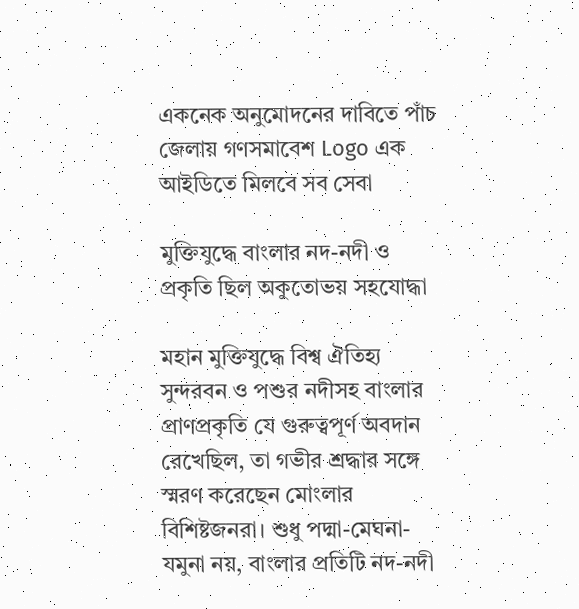একনেক অনুমোদনের দাবিতে পাঁচ জেলায় গণসমাবেশ Logo এক আইডিতে মিলবে সব সেবা

মুক্তিযুদ্ধে বাংলার নদ-নদী ও প্রকৃতি ছিল অকুতোভয় সহযোদ্ধা

মহান মুক্তিযুদ্ধে বিশ্ব ঐতিহ্য সুন্দরবন ও পশুর নদীসহ বাংলার প্রাণপ্রকৃতি যে গুরুত্বপূর্ণ অবদান রেখেছিল, তা গভীর শ্রদ্ধার সঙ্গে স্মরণ করেছেন মোংলার বিশিষ্টজনরা। শুধু পদ্মা-মেঘনা-যমুনা নয়, বাংলার প্রতিটি নদ-নদী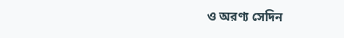ও অরণ্য সেদিন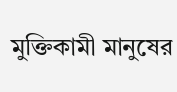মুক্তিকামী মানুষের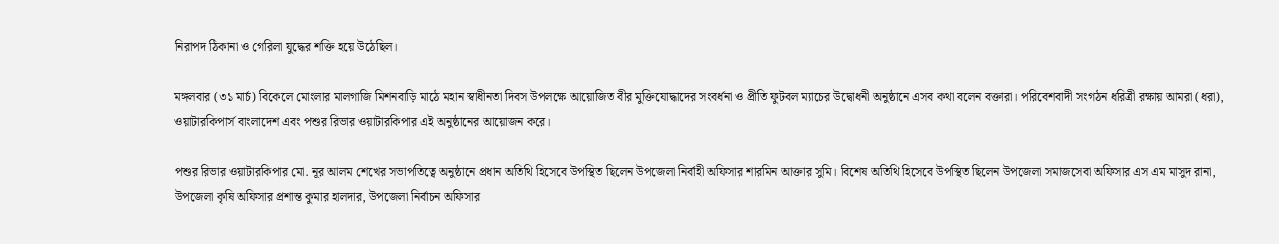নিরাপদ ঠিকানা ও গেরিলা যুদ্ধের শক্তি হয়ে উঠেছিল।

মঙ্গলবার (৩১ মার্চ) বিকেলে মোংলার মালগাজি মিশনবাড়ি মাঠে মহান স্বাধীনতা দিবস উপলক্ষে আয়োজিত বীর মুক্তিযোদ্ধাদের সংবর্ধনা ও প্রীতি ফুটবল ম্যাচের উদ্বোধনী অনুষ্ঠানে এসব কথা বলেন বক্তারা। পরিবেশবাদী সংগঠন ধরিত্রী রক্ষায় আমরা (ধরা), ওয়াটারকিপার্স বাংলাদেশ এবং পশুর রিভার ওয়াটারকিপার এই অনুষ্ঠানের আয়োজন করে।

পশুর রিভার ওয়াটারকিপার মো. নূর আলম শেখের সভাপতিত্বে অনুষ্ঠানে প্রধান অতিথি হিসেবে উপস্থিত ছিলেন উপজেলা নির্বাহী অফিসার শারমিন আক্তার সুমি। বিশেষ অতিথি হিসেবে উপস্থিত ছিলেন উপজেলা সমাজসেবা অফিসার এস এম মাসুদ রানা, উপজেলা কৃষি অফিসার প্রশান্ত কুমার হালদার, উপজেলা নির্বাচন অফিসার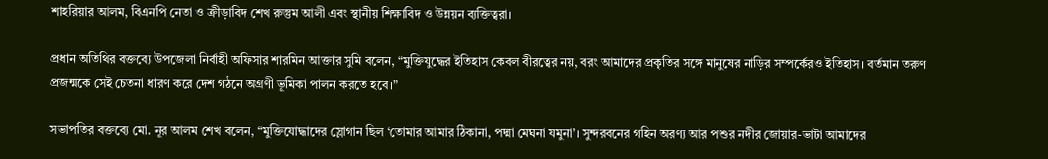শাহরিয়ার আলম, বিএনপি নেতা ও ক্রীড়াবিদ শেখ রুস্তুম আলী এবং স্থানীয় শিক্ষাবিদ ও উন্নয়ন ব্যক্তিত্বরা।

প্রধান অতিথির বক্তব্যে উপজেলা নির্বাহী অফিসার শারমিন আক্তার সুমি বলেন, “মুক্তিযুদ্ধের ইতিহাস কেবল বীরত্বের নয়, বরং আমাদের প্রকৃতির সঙ্গে মানুষের নাড়ির সম্পর্কেরও ইতিহাস। বর্তমান তরুণ প্রজন্মকে সেই চেতনা ধারণ করে দেশ গঠনে অগ্রণী ভূমিকা পালন করতে হবে।”

সভাপতির বক্তব্যে মো. নূর আলম শেখ বলেন, “মুক্তিযোদ্ধাদের স্লোগান ছিল ‘তোমার আমার ঠিকানা, পদ্মা মেঘনা যমুনা’। সুন্দরবনের গহিন অরণ্য আর পশুর নদীর জোয়ার-ভাটা আমাদের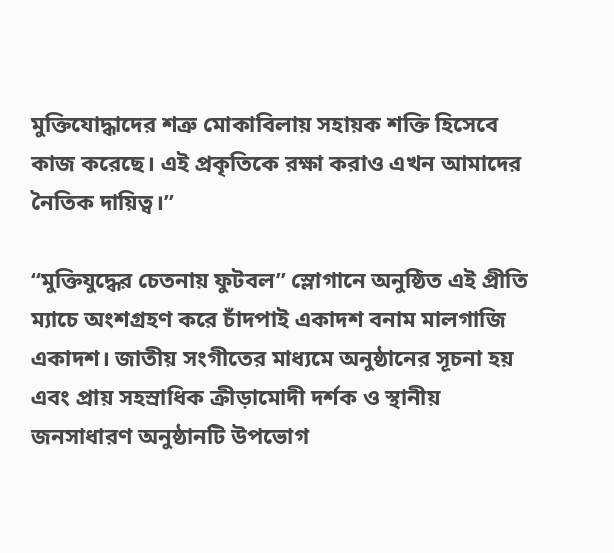মুক্তিযোদ্ধাদের শত্রু মোকাবিলায় সহায়ক শক্তি হিসেবে কাজ করেছে। এই প্রকৃতিকে রক্ষা করাও এখন আমাদের নৈতিক দায়িত্ব।”

“মুক্তিযুদ্ধের চেতনায় ফুটবল” স্লোগানে অনুষ্ঠিত এই প্রীতি ম্যাচে অংশগ্রহণ করে চাঁদপাই একাদশ বনাম মালগাজি একাদশ। জাতীয় সংগীতের মাধ্যমে অনুষ্ঠানের সূচনা হয় এবং প্রায় সহস্রাধিক ক্রীড়ামোদী দর্শক ও স্থানীয় জনসাধারণ অনুষ্ঠানটি উপভোগ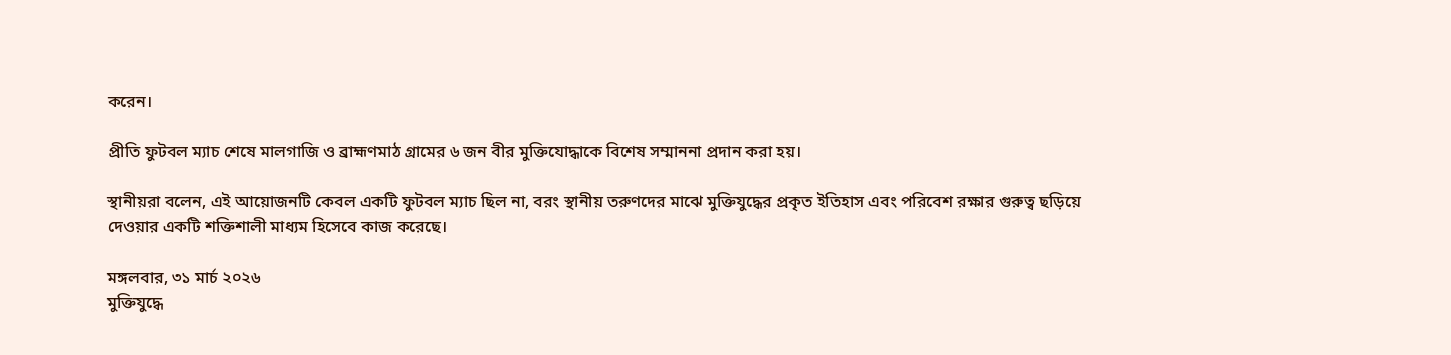করেন।

প্রীতি ফুটবল ম্যাচ শেষে মালগাজি ও ব্রাহ্মণমাঠ গ্রামের ৬ জন বীর মুক্তিযোদ্ধাকে বিশেষ সম্মাননা প্রদান করা হয়।

স্থানীয়রা বলেন, এই আয়োজনটি কেবল একটি ফুটবল ম্যাচ ছিল না, বরং স্থানীয় তরুণদের মাঝে মুক্তিযুদ্ধের প্রকৃত ইতিহাস এবং পরিবেশ রক্ষার গুরুত্ব ছড়িয়ে দেওয়ার একটি শক্তিশালী মাধ্যম হিসেবে কাজ করেছে।

মঙ্গলবার, ৩১ মার্চ ২০২৬
মুক্তিযুদ্ধে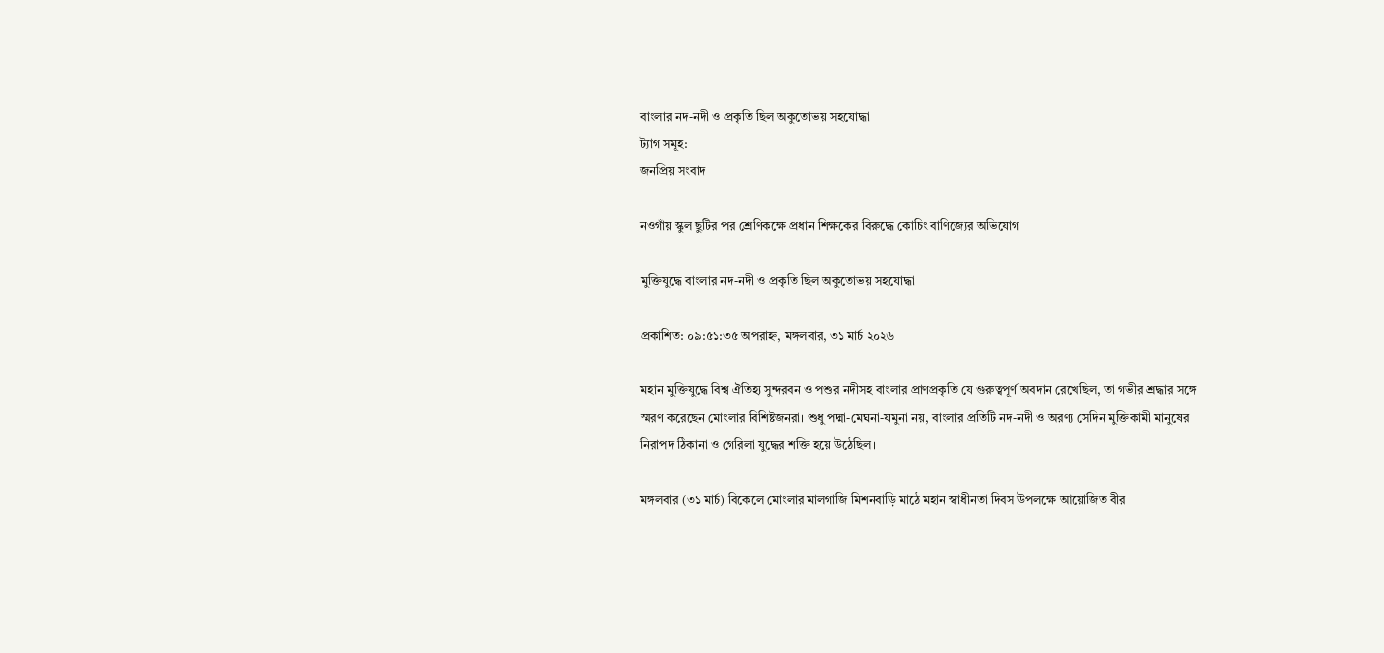বাংলার নদ-নদী ও প্রকৃতি ছিল অকুতোভয় সহযোদ্ধা
ট্যাগ সমূহ:
জনপ্রিয় সংবাদ

নওগাঁয় স্কুল ছুটির পর শ্রেণিকক্ষে প্রধান শিক্ষকের বিরুদ্ধে কোচিং বাণিজ্যের অভিযোগ

মুক্তিযুদ্ধে বাংলার নদ-নদী ও প্রকৃতি ছিল অকুতোভয় সহযোদ্ধা

প্রকাশিত: ০৯:৫১:৩৫ অপরাহ্ন, মঙ্গলবার, ৩১ মার্চ ২০২৬

মহান মুক্তিযুদ্ধে বিশ্ব ঐতিহ্য সুন্দরবন ও পশুর নদীসহ বাংলার প্রাণপ্রকৃতি যে গুরুত্বপূর্ণ অবদান রেখেছিল, তা গভীর শ্রদ্ধার সঙ্গে স্মরণ করেছেন মোংলার বিশিষ্টজনরা। শুধু পদ্মা-মেঘনা-যমুনা নয়, বাংলার প্রতিটি নদ-নদী ও অরণ্য সেদিন মুক্তিকামী মানুষের নিরাপদ ঠিকানা ও গেরিলা যুদ্ধের শক্তি হয়ে উঠেছিল।

মঙ্গলবার (৩১ মার্চ) বিকেলে মোংলার মালগাজি মিশনবাড়ি মাঠে মহান স্বাধীনতা দিবস উপলক্ষে আয়োজিত বীর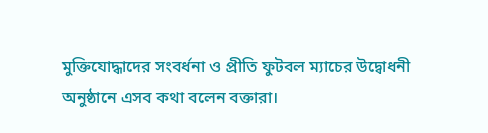মুক্তিযোদ্ধাদের সংবর্ধনা ও প্রীতি ফুটবল ম্যাচের উদ্বোধনী অনুষ্ঠানে এসব কথা বলেন বক্তারা।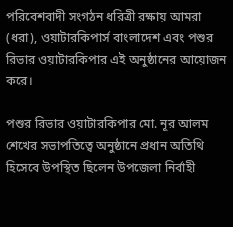পরিবেশবাদী সংগঠন ধরিত্রী রক্ষায় আমরা (ধরা), ওয়াটারকিপার্স বাংলাদেশ এবং পশুর রিভার ওয়াটারকিপার এই অনুষ্ঠানের আয়োজন করে।

পশুর রিভার ওয়াটারকিপার মো. নূর আলম শেখের সভাপতিত্বে অনুষ্ঠানে প্রধান অতিথি হিসেবে উপস্থিত ছিলেন উপজেলা নির্বাহী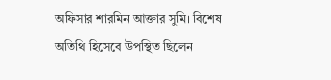অফিসার শারমিন আক্তার সুমি। বিশেষ অতিথি হিসেবে উপস্থিত ছিলেন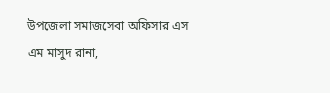উপজেলা সমাজসেবা অফিসার এস এম মাসুদ রানা,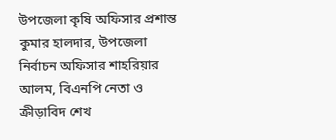উপজেলা কৃষি অফিসার প্রশান্ত কুমার হালদার, উপজেলা নির্বাচন অফিসার শাহরিয়ার আলম, বিএনপি নেতা ও ক্রীড়াবিদ শেখ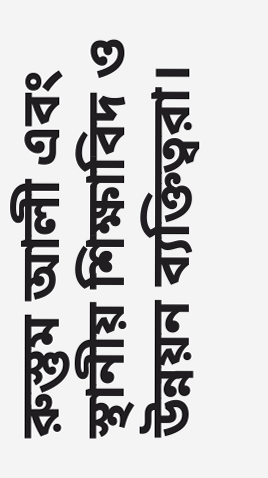রুস্তুম আলী এবং স্থানীয় শিক্ষাবিদ ও উন্নয়ন ব্যক্তিত্বরা।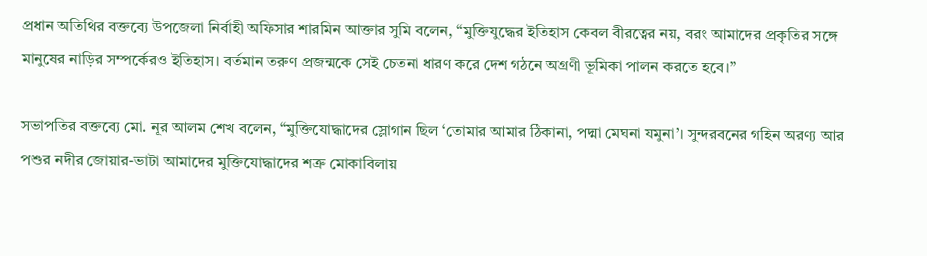প্রধান অতিথির বক্তব্যে উপজেলা নির্বাহী অফিসার শারমিন আক্তার সুমি বলেন, “মুক্তিযুদ্ধের ইতিহাস কেবল বীরত্বের নয়, বরং আমাদের প্রকৃতির সঙ্গে মানুষের নাড়ির সম্পর্কেরও ইতিহাস। বর্তমান তরুণ প্রজন্মকে সেই চেতনা ধারণ করে দেশ গঠনে অগ্রণী ভূমিকা পালন করতে হবে।”

সভাপতির বক্তব্যে মো. নূর আলম শেখ বলেন, “মুক্তিযোদ্ধাদের স্লোগান ছিল ‘তোমার আমার ঠিকানা, পদ্মা মেঘনা যমুনা’। সুন্দরবনের গহিন অরণ্য আর পশুর নদীর জোয়ার-ভাটা আমাদের মুক্তিযোদ্ধাদের শত্রু মোকাবিলায়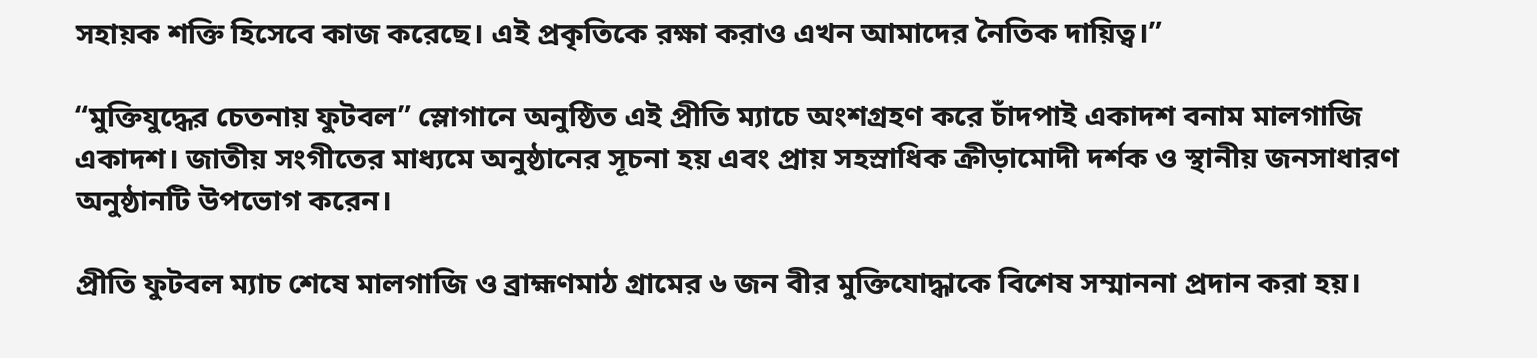সহায়ক শক্তি হিসেবে কাজ করেছে। এই প্রকৃতিকে রক্ষা করাও এখন আমাদের নৈতিক দায়িত্ব।”

“মুক্তিযুদ্ধের চেতনায় ফুটবল” স্লোগানে অনুষ্ঠিত এই প্রীতি ম্যাচে অংশগ্রহণ করে চাঁদপাই একাদশ বনাম মালগাজি একাদশ। জাতীয় সংগীতের মাধ্যমে অনুষ্ঠানের সূচনা হয় এবং প্রায় সহস্রাধিক ক্রীড়ামোদী দর্শক ও স্থানীয় জনসাধারণ অনুষ্ঠানটি উপভোগ করেন।

প্রীতি ফুটবল ম্যাচ শেষে মালগাজি ও ব্রাহ্মণমাঠ গ্রামের ৬ জন বীর মুক্তিযোদ্ধাকে বিশেষ সম্মাননা প্রদান করা হয়।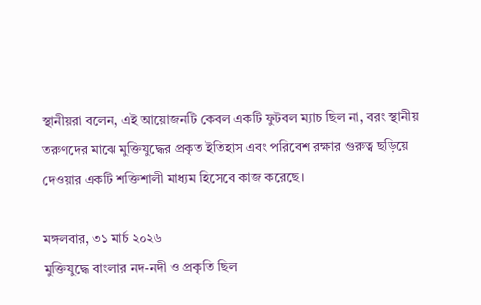স্থানীয়রা বলেন, এই আয়োজনটি কেবল একটি ফুটবল ম্যাচ ছিল না, বরং স্থানীয় তরুণদের মাঝে মুক্তিযুদ্ধের প্রকৃত ইতিহাস এবং পরিবেশ রক্ষার গুরুত্ব ছড়িয়ে দেওয়ার একটি শক্তিশালী মাধ্যম হিসেবে কাজ করেছে।

মঙ্গলবার, ৩১ মার্চ ২০২৬
মুক্তিযুদ্ধে বাংলার নদ-নদী ও প্রকৃতি ছিল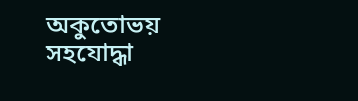অকুতোভয় সহযোদ্ধা